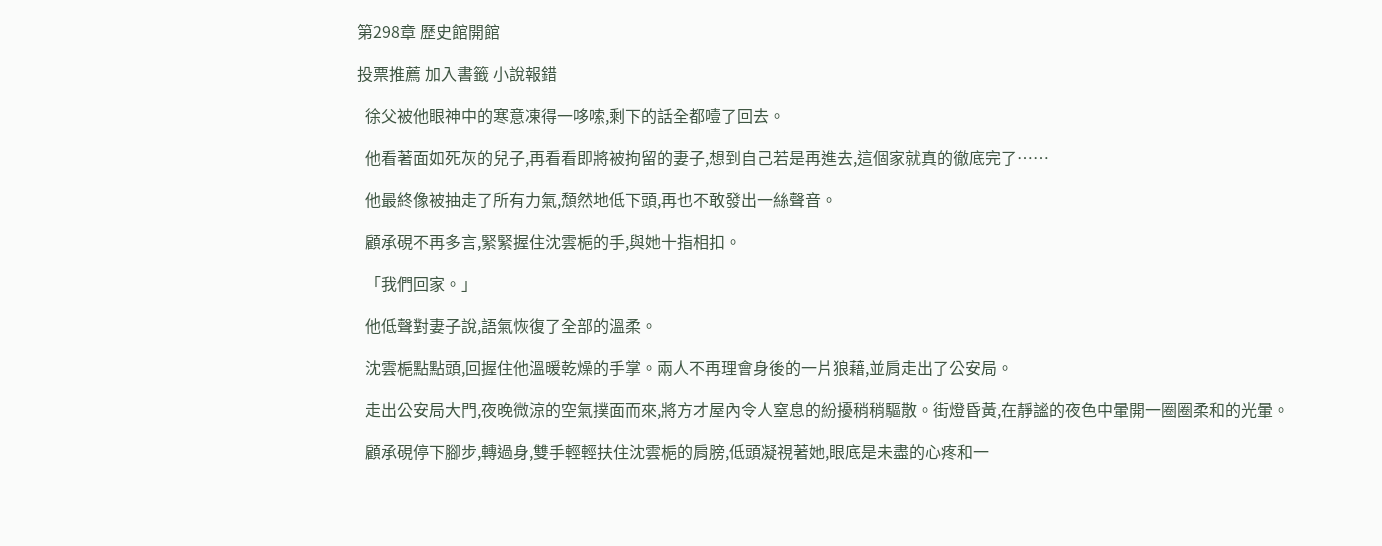第298章 歷史館開館

投票推薦 加入書籤 小說報錯

  徐父被他眼神中的寒意凍得一哆嗦,剩下的話全都噎了回去。

  他看著面如死灰的兒子,再看看即將被拘留的妻子,想到自己若是再進去,這個家就真的徹底完了……

  他最終像被抽走了所有力氣,頹然地低下頭,再也不敢發出一絲聲音。

  顧承硯不再多言,緊緊握住沈雲梔的手,與她十指相扣。

  「我們回家。」

  他低聲對妻子說,語氣恢復了全部的溫柔。

  沈雲梔點點頭,回握住他溫暖乾燥的手掌。兩人不再理會身後的一片狼藉,並肩走出了公安局。

  走出公安局大門,夜晚微涼的空氣撲面而來,將方才屋內令人窒息的紛擾稍稍驅散。街燈昏黃,在靜謐的夜色中暈開一圈圈柔和的光暈。

  顧承硯停下腳步,轉過身,雙手輕輕扶住沈雲梔的肩膀,低頭凝視著她,眼底是未盡的心疼和一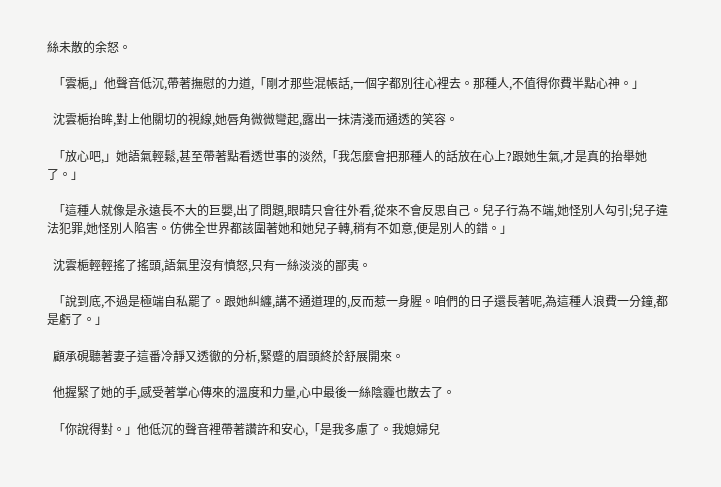絲未散的余怒。

  「雲梔,」他聲音低沉,帶著撫慰的力道,「剛才那些混帳話,一個字都別往心裡去。那種人,不值得你費半點心神。」

  沈雲梔抬眸,對上他關切的視線,她唇角微微彎起,露出一抹清淺而通透的笑容。

  「放心吧,」她語氣輕鬆,甚至帶著點看透世事的淡然,「我怎麼會把那種人的話放在心上?跟她生氣,才是真的抬舉她了。」

  「這種人就像是永遠長不大的巨嬰,出了問題,眼睛只會往外看,從來不會反思自己。兒子行為不端,她怪別人勾引;兒子違法犯罪,她怪別人陷害。仿佛全世界都該圍著她和她兒子轉,稍有不如意,便是別人的錯。」

  沈雲梔輕輕搖了搖頭,語氣里沒有憤怒,只有一絲淡淡的鄙夷。

  「說到底,不過是極端自私罷了。跟她糾纏,講不通道理的,反而惹一身腥。咱們的日子還長著呢,為這種人浪費一分鐘,都是虧了。」

  顧承硯聽著妻子這番冷靜又透徹的分析,緊蹙的眉頭終於舒展開來。

  他握緊了她的手,感受著掌心傳來的溫度和力量,心中最後一絲陰霾也散去了。

  「你說得對。」他低沉的聲音裡帶著讚許和安心,「是我多慮了。我媳婦兒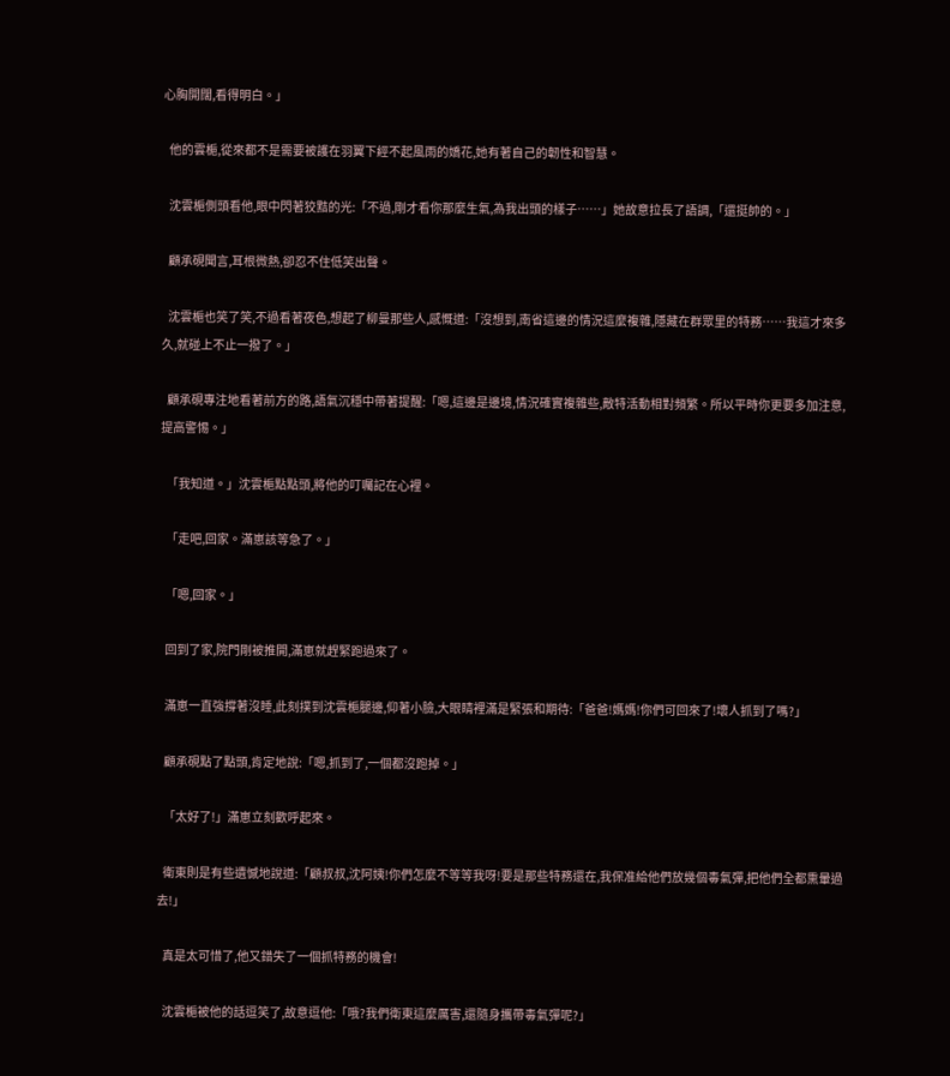心胸開闊,看得明白。」

  他的雲梔,從來都不是需要被護在羽翼下經不起風雨的嬌花,她有著自己的韌性和智慧。

  沈雲梔側頭看他,眼中閃著狡黠的光:「不過,剛才看你那麼生氣,為我出頭的樣子……」她故意拉長了語調,「還挺帥的。」

  顧承硯聞言,耳根微熱,卻忍不住低笑出聲。

  沈雲梔也笑了笑,不過看著夜色,想起了柳曼那些人,感慨道:「沒想到,南省這邊的情況這麼複雜,隱藏在群眾里的特務……我這才來多久,就碰上不止一撥了。」

  顧承硯專注地看著前方的路,語氣沉穩中帶著提醒:「嗯,這邊是邊境,情況確實複雜些,敵特活動相對頻繁。所以平時你更要多加注意,提高警惕。」

  「我知道。」沈雲梔點點頭,將他的叮囑記在心裡。

  「走吧,回家。滿崽該等急了。」

  「嗯,回家。」

  回到了家,院門剛被推開,滿崽就趕緊跑過來了。

  滿崽一直強撐著沒睡,此刻撲到沈雲梔腿邊,仰著小臉,大眼睛裡滿是緊張和期待:「爸爸!媽媽!你們可回來了!壞人抓到了嗎?」

  顧承硯點了點頭,肯定地說:「嗯,抓到了,一個都沒跑掉。」

  「太好了!」滿崽立刻歡呼起來。

  衛東則是有些遺憾地說道:「顧叔叔,沈阿姨!你們怎麼不等等我呀!要是那些特務還在,我保准給他們放幾個毒氣彈,把他們全都熏暈過去!」

  真是太可惜了,他又錯失了一個抓特務的機會!

  沈雲梔被他的話逗笑了,故意逗他:「哦?我們衛東這麼厲害,還隨身攜帶毒氣彈呢?」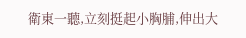衛東一聽,立刻挺起小胸脯,伸出大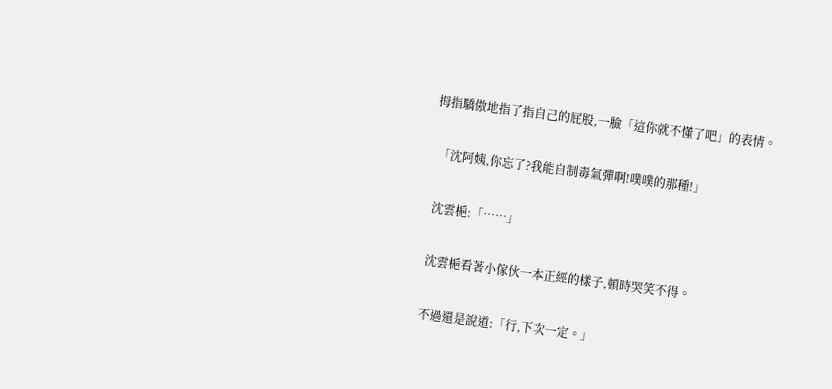拇指驕傲地指了指自己的屁股,一臉「這你就不懂了吧」的表情。

  「沈阿姨,你忘了?我能自制毒氣彈啊!噗噗的那種!」

  沈雲梔:「……」

  沈雲梔看著小傢伙一本正經的樣子,頓時哭笑不得。

  不過還是說道:「行,下次一定。」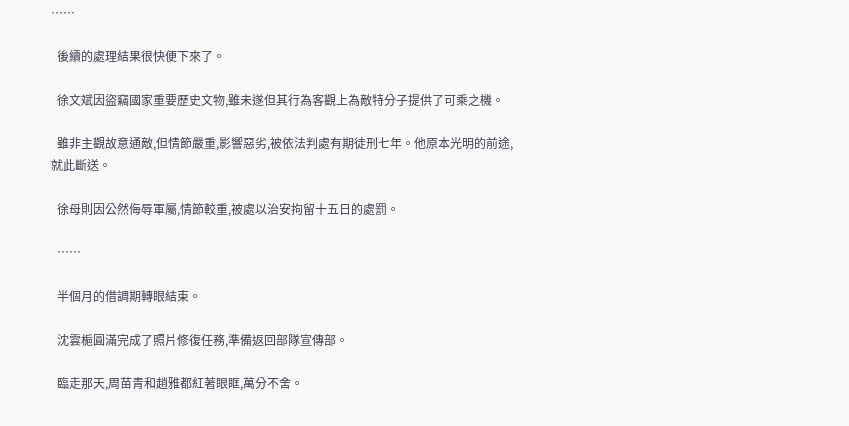……

  後續的處理結果很快便下來了。

  徐文斌因盜竊國家重要歷史文物,雖未遂但其行為客觀上為敵特分子提供了可乘之機。

  雖非主觀故意通敵,但情節嚴重,影響惡劣,被依法判處有期徒刑七年。他原本光明的前途,就此斷送。

  徐母則因公然侮辱軍屬,情節較重,被處以治安拘留十五日的處罰。

  ……

  半個月的借調期轉眼結束。

  沈雲梔圓滿完成了照片修復任務,準備返回部隊宣傳部。

  臨走那天,周苗青和趙雅都紅著眼眶,萬分不舍。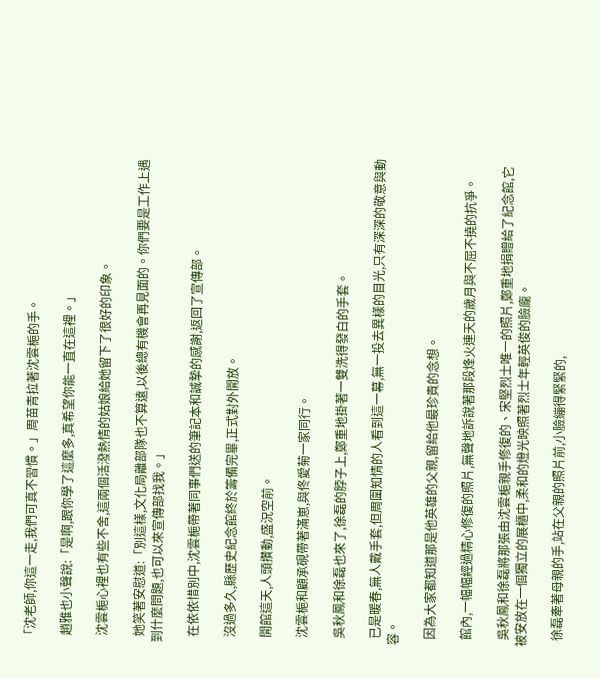「沈老師,你這一走,我們可真不習慣。」周苗青拉著沈雲梔的手。

  趙雅也小聲說:「是啊,跟你學了這麼多,真希望你能一直在這裡。」

  沈雲梔心裡也有些不舍,這兩個活潑熱情的姑娘給她留下了很好的印象。

  她笑著安慰道:「別這樣,文化局離部隊也不算遠,以後總有機會再見面的。你們要是工作上遇到什麼問題,也可以來宣傳部找我。」

  在依依惜別中,沈雲梔帶著同事們送的筆記本和誠摯的感謝,返回了宣傳部。

  沒過多久,縣歷史紀念館終於籌備完畢,正式對外開放。

  開館這天,人頭攢動,盛況空前。

  沈雲梔和顧承硯帶著滿崽,與佟愛菊一家同行。

  吳秋鳳和徐磊也來了,徐磊的脖子上,鄭重地掛著一雙洗得發白的手套。

  已是暖春,無人戴手套,但周圍知情的人看到這一幕,無一投去異樣的目光,只有深深的敬意與動容。

  因為大家都知道那是他英雄的父親,留給他最珍貴的念想。

  館內,一幅幅經過精心修復的照片,無聲地訴說著那段烽火連天的歲月與不屈不撓的抗爭。

  吳秋鳳和徐磊將那張由沈雲梔親手修復的、宋堅烈士唯一的照片,鄭重地捐贈給了紀念館,它被安放在一個獨立的展櫃中,柔和的燈光映照著烈士年輕英俊的臉龐。

  徐磊牽著母親的手,站在父親的照片前,小臉繃得緊緊的,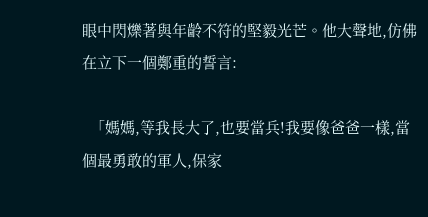眼中閃爍著與年齡不符的堅毅光芒。他大聲地,仿佛在立下一個鄭重的誓言:

  「媽媽,等我長大了,也要當兵!我要像爸爸一樣,當個最勇敢的軍人,保家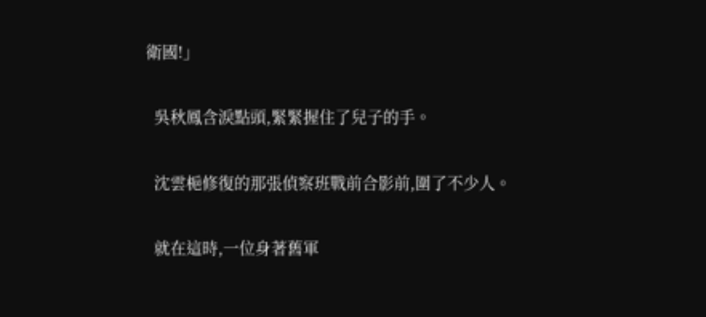衛國!」

  吳秋鳳含淚點頭,緊緊握住了兒子的手。

  沈雲梔修復的那張偵察班戰前合影前,圍了不少人。

  就在這時,一位身著舊軍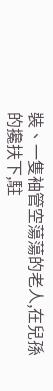裝、一隻袖管空蕩蕩的老人,在兒孫的攙扶下,駐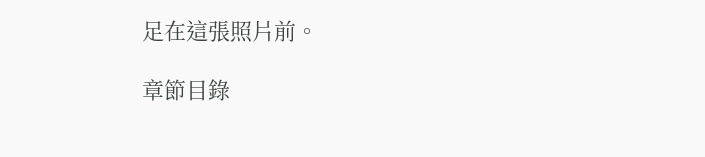足在這張照片前。

章節目錄